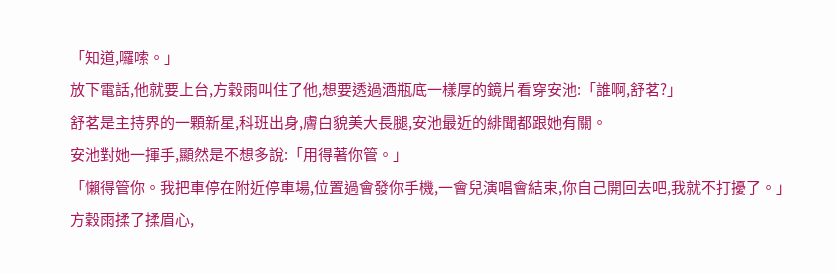「知道,囉嗦。」
放下電話,他就要上台,方穀雨叫住了他,想要透過酒瓶底一樣厚的鏡片看穿安池:「誰啊,舒茗?」
舒茗是主持界的一顆新星,科班出身,膚白貌美大長腿,安池最近的緋聞都跟她有關。
安池對她一揮手,顯然是不想多說:「用得著你管。」
「懶得管你。我把車停在附近停車場,位置過會發你手機,一會兒演唱會結束,你自己開回去吧,我就不打擾了。」
方穀雨揉了揉眉心,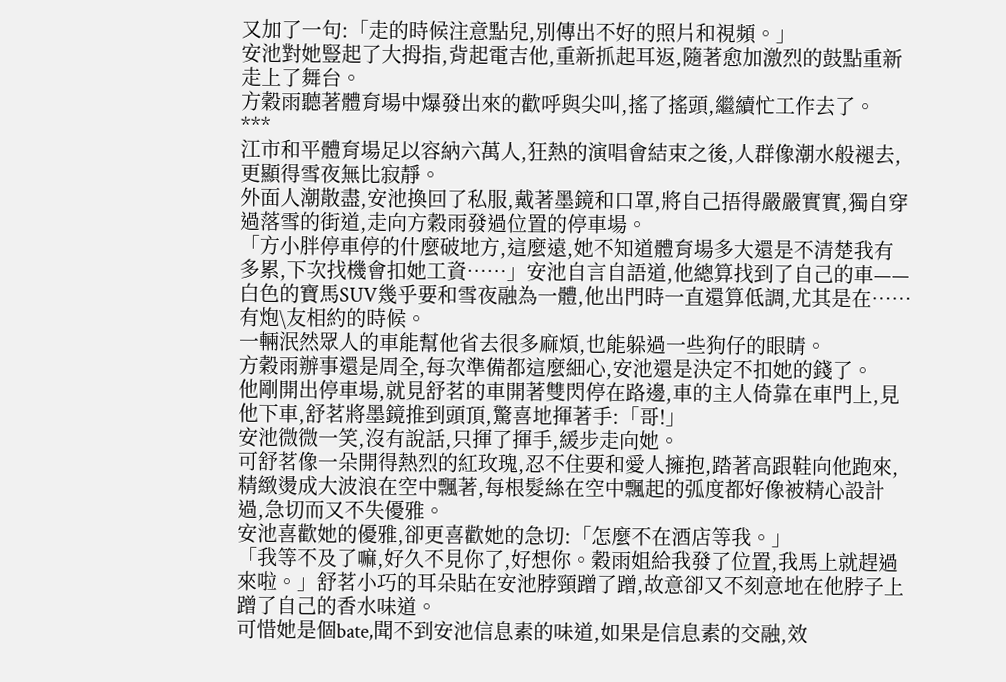又加了一句:「走的時候注意點兒,別傳出不好的照片和視頻。」
安池對她豎起了大拇指,背起電吉他,重新抓起耳返,隨著愈加激烈的鼓點重新走上了舞台。
方穀雨聽著體育場中爆發出來的歡呼與尖叫,搖了搖頭,繼續忙工作去了。
***
江市和平體育場足以容納六萬人,狂熱的演唱會結束之後,人群像潮水般褪去,更顯得雪夜無比寂靜。
外面人潮散盡,安池換回了私服,戴著墨鏡和口罩,將自己捂得嚴嚴實實,獨自穿過落雪的街道,走向方穀雨發過位置的停車場。
「方小胖停車停的什麼破地方,這麼遠,她不知道體育場多大還是不清楚我有多累,下次找機會扣她工資……」安池自言自語道,他總算找到了自己的車——
白色的寶馬SUV幾乎要和雪夜融為一體,他出門時一直還算低調,尤其是在……有炮\友相約的時候。
一輛泯然眾人的車能幫他省去很多麻煩,也能躲過一些狗仔的眼睛。
方穀雨辦事還是周全,每次準備都這麼細心,安池還是決定不扣她的錢了。
他剛開出停車場,就見舒茗的車開著雙閃停在路邊,車的主人倚靠在車門上,見他下車,舒茗將墨鏡推到頭頂,驚喜地揮著手:「哥!」
安池微微一笑,沒有說話,只揮了揮手,緩步走向她。
可舒茗像一朵開得熱烈的紅玫瑰,忍不住要和愛人擁抱,踏著高跟鞋向他跑來,精緻燙成大波浪在空中飄著,每根髮絲在空中飄起的弧度都好像被精心設計過,急切而又不失優雅。
安池喜歡她的優雅,卻更喜歡她的急切:「怎麼不在酒店等我。」
「我等不及了嘛,好久不見你了,好想你。穀雨姐給我發了位置,我馬上就趕過來啦。」舒茗小巧的耳朵貼在安池脖頸蹭了蹭,故意卻又不刻意地在他脖子上蹭了自己的香水味道。
可惜她是個bate,聞不到安池信息素的味道,如果是信息素的交融,效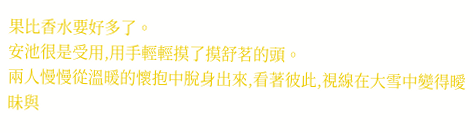果比香水要好多了。
安池很是受用,用手輕輕摸了摸舒茗的頭。
兩人慢慢從溫暖的懷抱中脫身出來,看著彼此,視線在大雪中變得曖昧與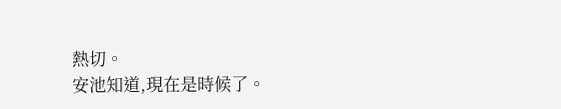熱切。
安池知道,現在是時候了。